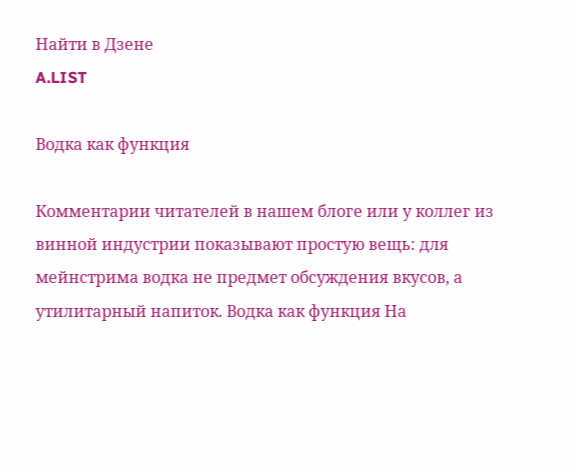Найти в Дзене
A.LIST

Водка как функция

Комментарии читателей в нашем блоге или у коллег из винной индустрии показывают простую вещь: для мейнстрима водка не предмет обсуждения вкусов, а утилитарный напиток. Водка как функция На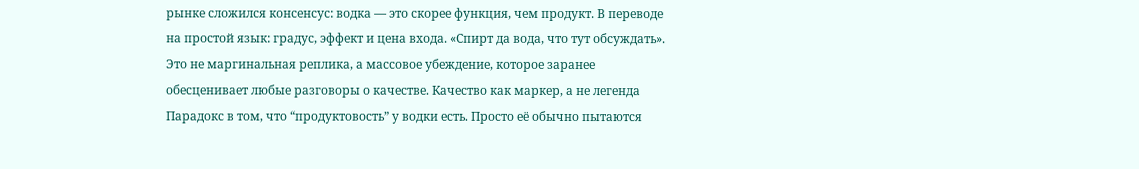рынке сложился консенсус: водка — это скорее функция, чем продукт. В переводе на простой язык: градус, эффект и цена входа. «Спирт да вода, что тут обсуждать». Это не маргинальная реплика, а массовое убеждение, которое заранее обесценивает любые разговоры о качестве. Качество как маркер, а не легенда Парадокс в том, что “продуктовость” у водки есть. Просто её обычно пытаются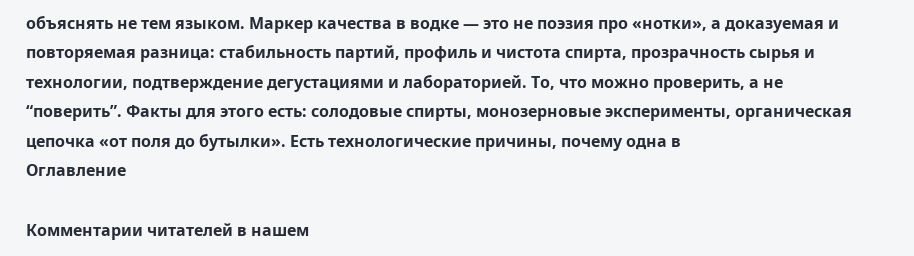объяснять не тем языком. Маркер качества в водке — это не поэзия про «нотки», а доказуемая и повторяемая разница: стабильность партий, профиль и чистота спирта, прозрачность сырья и технологии, подтверждение дегустациями и лабораторией. То, что можно проверить, а не “поверить”. Факты для этого есть: солодовые спирты, монозерновые эксперименты, органическая цепочка «от поля до бутылки». Есть технологические причины, почему одна в
Оглавление

Комментарии читателей в нашем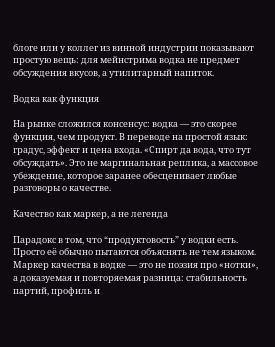блоге или у коллег из винной индустрии показывают простую вещь: для мейнстрима водка не предмет обсуждения вкусов, а утилитарный напиток.

Водка как функция

На рынке сложился консенсус: водка — это скорее функция, чем продукт. В переводе на простой язык: градус, эффект и цена входа. «Спирт да вода, что тут обсуждать». Это не маргинальная реплика, а массовое убеждение, которое заранее обесценивает любые разговоры о качестве.

Качество как маркер, а не легенда

Парадокс в том, что “продуктовость” у водки есть. Просто её обычно пытаются объяснять не тем языком. Маркер качества в водке — это не поэзия про «нотки», а доказуемая и повторяемая разница: стабильность партий, профиль и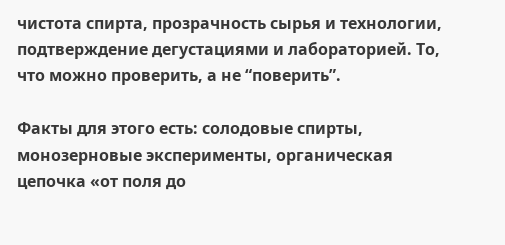чистота спирта, прозрачность сырья и технологии, подтверждение дегустациями и лабораторией. То, что можно проверить, а не “поверить”.

Факты для этого есть: солодовые спирты, монозерновые эксперименты, органическая цепочка «от поля до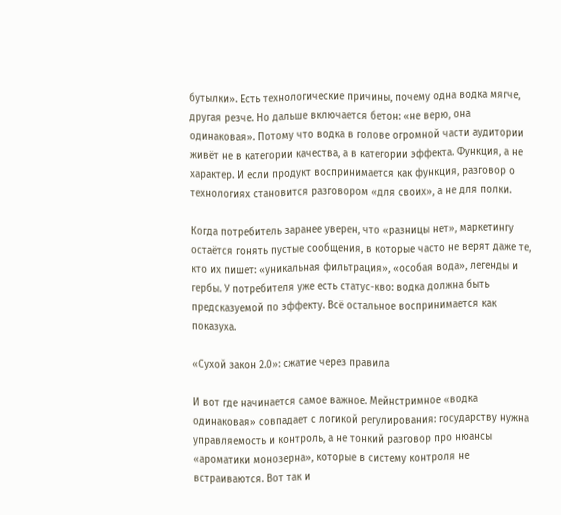бутылки». Есть технологические причины, почему одна водка мягче, другая резче. Но дальше включается бетон: «не верю, она одинаковая». Потому что водка в голове огромной части аудитории живёт не в категории качества, а в категории эффекта. Функция, а не характер. И если продукт воспринимается как функция, разговор о технологиях становится разговором «для своих», а не для полки.

Когда потребитель заранее уверен, что «разницы нет», маркетингу остаётся гонять пустые сообщения, в которые часто не верят даже те, кто их пишет: «уникальная фильтрация», «особая вода», легенды и гербы. У потребителя уже есть статус-кво: водка должна быть предсказуемой по эффекту. Всё остальное воспринимается как показуха.

«Сухой закон 2.0»: сжатие через правила

И вот где начинается самое важное. Мейнстримное «водка одинаковая» совпадает с логикой регулирования: государству нужна управляемость и контроль, а не тонкий разговор про нюансы «ароматики монозерна», которые в систему контроля не встраиваются. Вот так и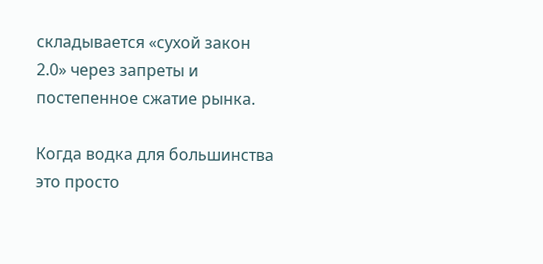складывается «сухой закон 2.0» через запреты и постепенное сжатие рынка.

Когда водка для большинства это просто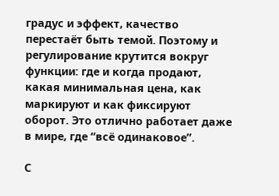градус и эффект, качество перестаёт быть темой. Поэтому и регулирование крутится вокруг функции: где и когда продают, какая минимальная цена, как маркируют и как фиксируют оборот. Это отлично работает даже в мире, где “всё одинаковое”.

С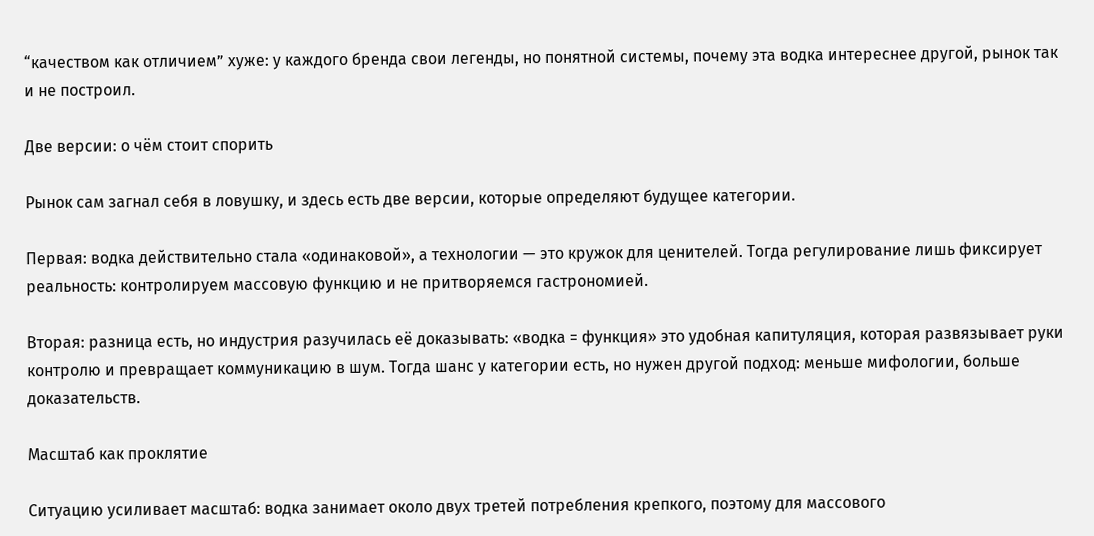“качеством как отличием” хуже: у каждого бренда свои легенды, но понятной системы, почему эта водка интереснее другой, рынок так и не построил.

Две версии: о чём стоит спорить

Рынок сам загнал себя в ловушку, и здесь есть две версии, которые определяют будущее категории.

Первая: водка действительно стала «одинаковой», а технологии — это кружок для ценителей. Тогда регулирование лишь фиксирует реальность: контролируем массовую функцию и не притворяемся гастрономией.

Вторая: разница есть, но индустрия разучилась её доказывать: «водка = функция» это удобная капитуляция, которая развязывает руки контролю и превращает коммуникацию в шум. Тогда шанс у категории есть, но нужен другой подход: меньше мифологии, больше доказательств.

Масштаб как проклятие

Ситуацию усиливает масштаб: водка занимает около двух третей потребления крепкого, поэтому для массового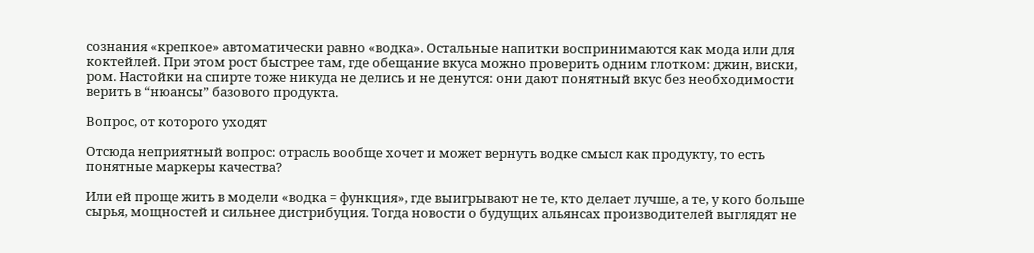сознания «крепкое» автоматически равно «водка». Остальные напитки воспринимаются как мода или для коктейлей. При этом рост быстрее там, где обещание вкуса можно проверить одним глотком: джин, виски, ром. Настойки на спирте тоже никуда не делись и не денутся: они дают понятный вкус без необходимости верить в “нюансы” базового продукта.

Вопрос, от которого уходят

Отсюда неприятный вопрос: отрасль вообще хочет и может вернуть водке смысл как продукту, то есть понятные маркеры качества?

Или ей проще жить в модели «водка = функция», где выигрывают не те, кто делает лучше, а те, у кого больше сырья, мощностей и сильнее дистрибуция. Тогда новости о будущих альянсах производителей выглядят не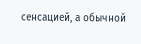сенсацией, а обычной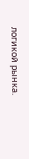логикой рынка.